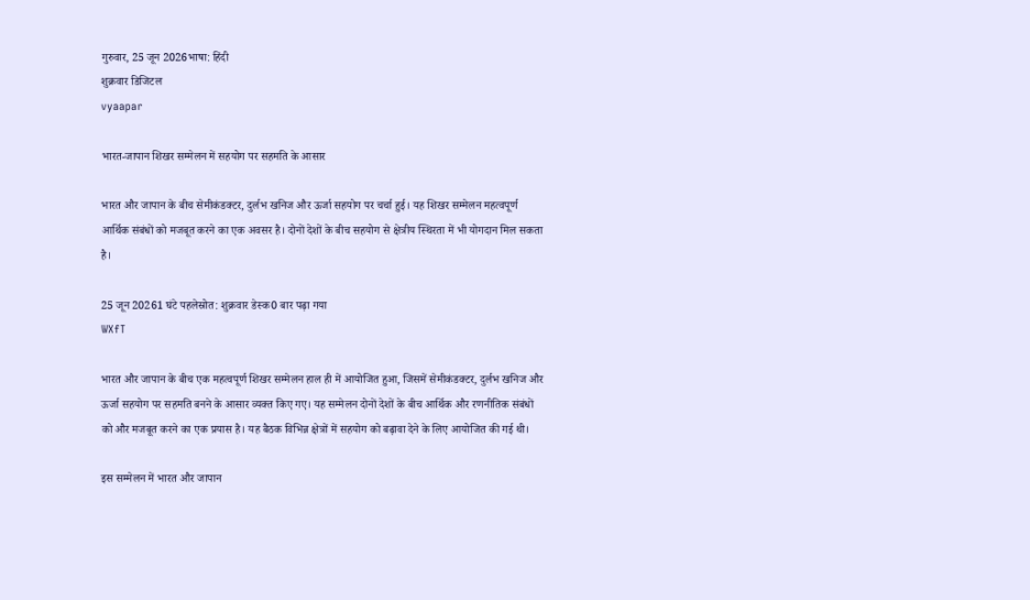गुरुवार, 25 जून 2026भाषा: हिंदी
शुक्रवार डिजिटल
vyaapar

भारत-जापान शिखर सम्मेलन में सहयोग पर सहमति के आसार

भारत और जापान के बीच सेमीकंडक्टर, दुर्लभ खनिज और ऊर्जा सहयोग पर चर्चा हुई। यह शिखर सम्मेलन महत्वपूर्ण आर्थिक संबंधों को मजबूत करने का एक अवसर है। दोनों देशों के बीच सहयोग से क्षेत्रीय स्थिरता में भी योगदान मिल सकता है।

25 जून 20261 घंटे पहलेस्रोत: शुक्रवार डेस्क0 बार पढ़ा गया
WXfT

भारत और जापान के बीच एक महत्वपूर्ण शिखर सम्मेलन हाल ही में आयोजित हुआ, जिसमें सेमीकंडक्टर, दुर्लभ खनिज और ऊर्जा सहयोग पर सहमति बनने के आसार व्यक्त किए गए। यह सम्मेलन दोनों देशों के बीच आर्थिक और रणनीतिक संबंधों को और मजबूत करने का एक प्रयास है। यह बैठक विभिन्न क्षेत्रों में सहयोग को बढ़ावा देने के लिए आयोजित की गई थी।

इस सम्मेलन में भारत और जापान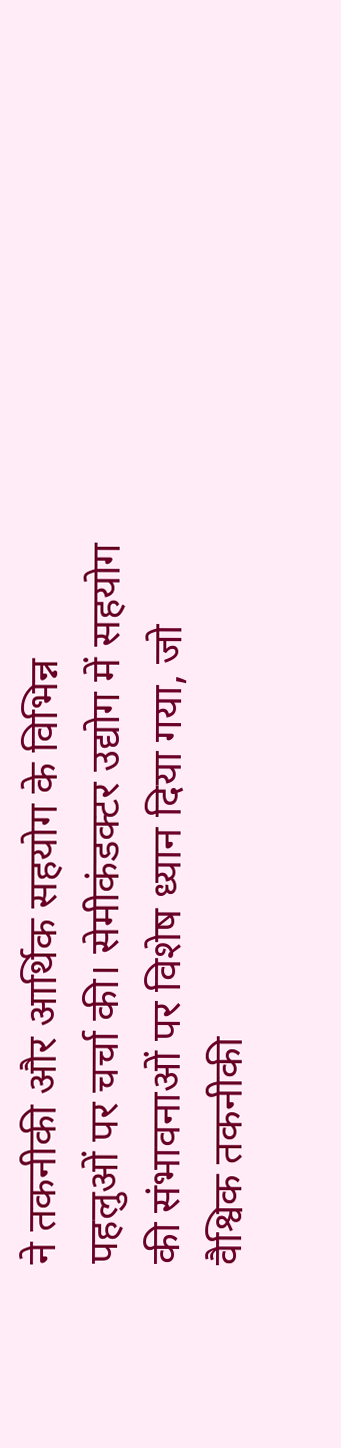ने तकनीकी और आर्थिक सहयोग के विभिन्न पहलुओं पर चर्चा की। सेमीकंडक्टर उद्योग में सहयोग की संभावनाओं पर विशेष ध्यान दिया गया, जो वैश्विक तकनीकी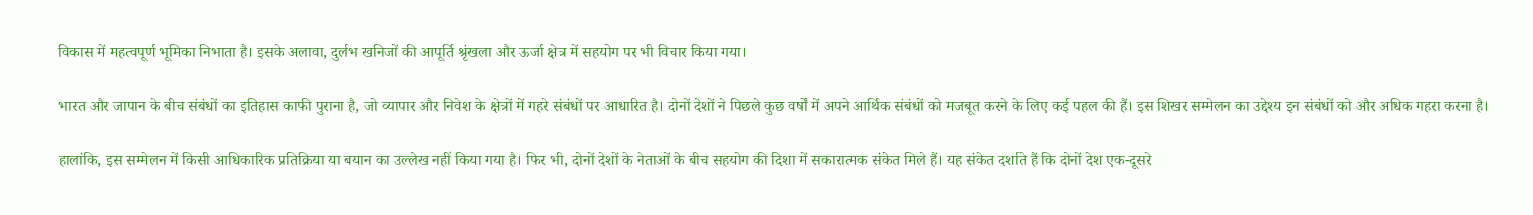विकास में महत्वपूर्ण भूमिका निभाता है। इसके अलावा, दुर्लभ खनिजों की आपूर्ति श्रृंखला और ऊर्जा क्षेत्र में सहयोग पर भी विचार किया गया।

भारत और जापान के बीच संबंधों का इतिहास काफी पुराना है, जो व्यापार और निवेश के क्षेत्रों में गहरे संबंधों पर आधारित है। दोनों देशों ने पिछले कुछ वर्षों में अपने आर्थिक संबंधों को मजबूत करने के लिए कई पहल की हैं। इस शिखर सम्मेलन का उद्देश्य इन संबंधों को और अधिक गहरा करना है।

हालांकि, इस सम्मेलन में किसी आधिकारिक प्रतिक्रिया या बयान का उल्लेख नहीं किया गया है। फिर भी, दोनों देशों के नेताओं के बीच सहयोग की दिशा में सकारात्मक संकेत मिले हैं। यह संकेत दर्शाते हैं कि दोनों देश एक-दूसरे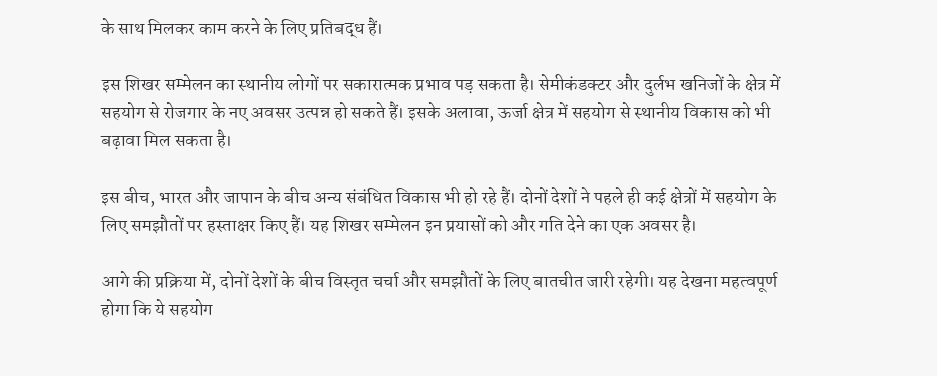के साथ मिलकर काम करने के लिए प्रतिबद्ध हैं।

इस शिखर सम्मेलन का स्थानीय लोगों पर सकारात्मक प्रभाव पड़ सकता है। सेमीकंडक्टर और दुर्लभ खनिजों के क्षेत्र में सहयोग से रोजगार के नए अवसर उत्पन्न हो सकते हैं। इसके अलावा, ऊर्जा क्षेत्र में सहयोग से स्थानीय विकास को भी बढ़ावा मिल सकता है।

इस बीच, भारत और जापान के बीच अन्य संबंधित विकास भी हो रहे हैं। दोनों देशों ने पहले ही कई क्षेत्रों में सहयोग के लिए समझौतों पर हस्ताक्षर किए हैं। यह शिखर सम्मेलन इन प्रयासों को और गति देने का एक अवसर है।

आगे की प्रक्रिया में, दोनों देशों के बीच विस्तृत चर्चा और समझौतों के लिए बातचीत जारी रहेगी। यह देखना महत्वपूर्ण होगा कि ये सहयोग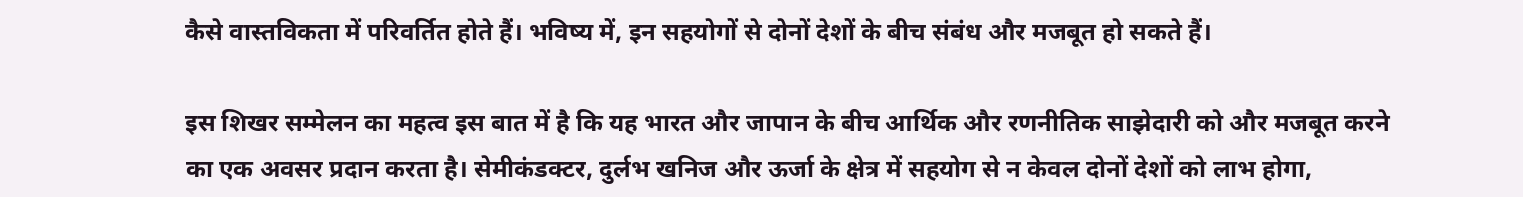कैसे वास्तविकता में परिवर्तित होते हैं। भविष्य में, इन सहयोगों से दोनों देशों के बीच संबंध और मजबूत हो सकते हैं।

इस शिखर सम्मेलन का महत्व इस बात में है कि यह भारत और जापान के बीच आर्थिक और रणनीतिक साझेदारी को और मजबूत करने का एक अवसर प्रदान करता है। सेमीकंडक्टर, दुर्लभ खनिज और ऊर्जा के क्षेत्र में सहयोग से न केवल दोनों देशों को लाभ होगा,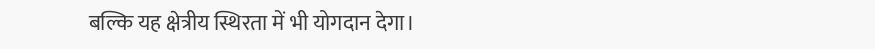बल्कि यह क्षेत्रीय स्थिरता में भी योगदान देगा।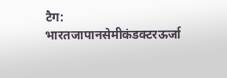टैग:
भारतजापानसेमीकंडक्टरऊर्जा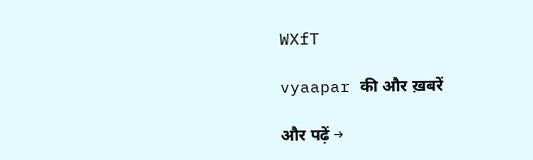WXfT

vyaapar की और ख़बरें

और पढ़ें →